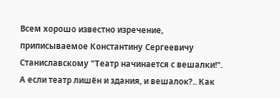Всем хорошо известно изречение, приписываемое Константину Сергеевичу Станиславскому "Театр начинается с вешалки!". А если театр лишён и здания, и вешалок?.. Как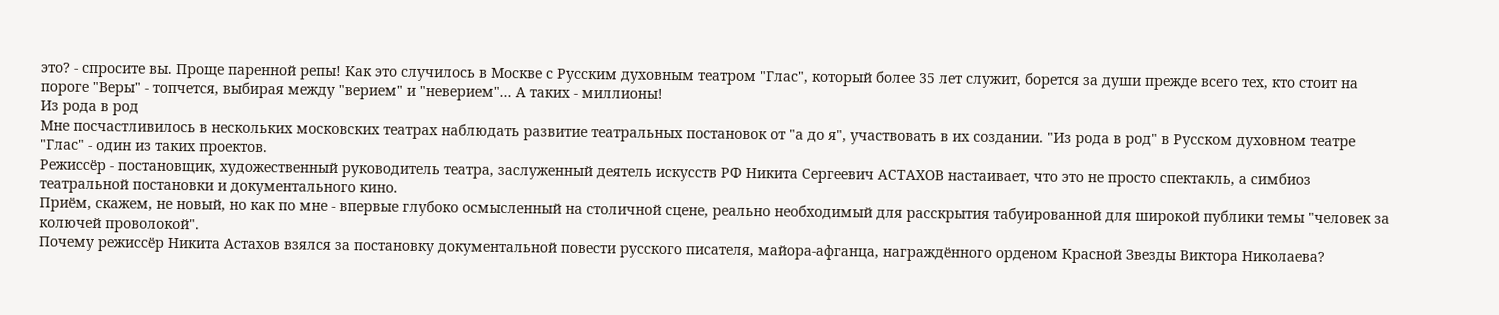это? - спросите вы. Проще паренной репы! Как это случилось в Москве с Русским духовным театром "Глас", который более 35 лет служит, борется за души прежде всего тех, кто стоит на пороге "Веры" - топчется, выбирая между "верием" и "неверием"... А таких - миллионы!
Из рода в род
Мне посчастливилось в нескольких московских театрах наблюдать развитие театральных постановок от "а до я", участвовать в их создании. "Из рода в род" в Русском духовном театре "Глас" - один из таких проектов.
Режиссёр - постановщик, художественный руководитель театра, заслуженный деятель искусств РФ Никита Сергеевич АСТАХОВ настаивает, что это не просто спектакль, а симбиоз театральной постановки и документального кино.
Приём, скажем, не новый, но как по мне - впервые глубоко осмысленный на столичной сцене, реально необходимый для расскрытия табуированной для широкой публики темы "человек за колючей проволокой".
Почему режиссёр Никита Астахов взялся за постановку документальной повести русского писателя, майора-афганца, награждённого орденом Красной Звезды Виктора Николаева?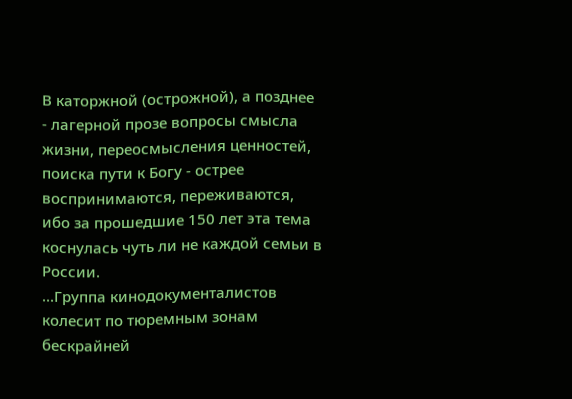В каторжной (острожной), а позднее - лагерной прозе вопросы смысла жизни, переосмысления ценностей, поиска пути к Богу - острее воспринимаются, переживаются, ибо за прошедшие 150 лет эта тема коснулась чуть ли не каждой семьи в России.
...Группа кинодокументалистов колесит по тюремным зонам бескрайней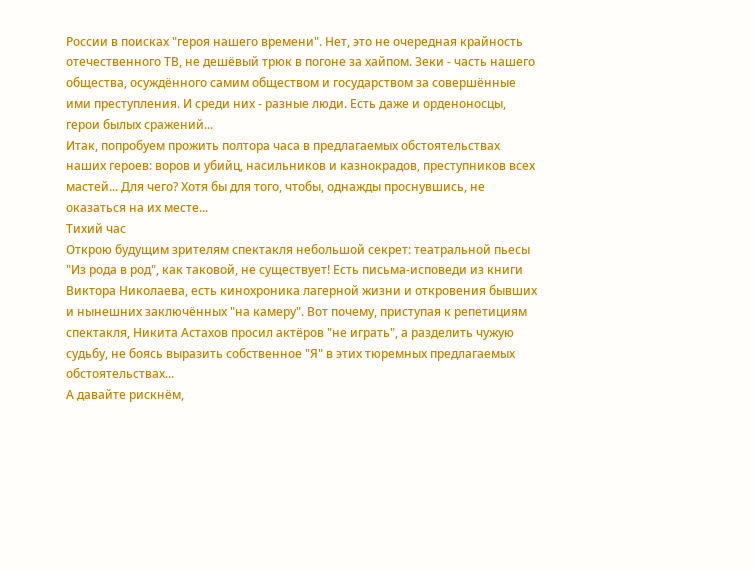России в поисках "героя нашего времени". Нет, это не очередная крайность отечественного ТВ, не дешёвый трюк в погоне за хайпом. Зеки - часть нашего общества, осуждённого самим обществом и государством за совершённые ими преступления. И среди них - разные люди. Есть даже и орденоносцы, герои былых сражений...
Итак, попробуем прожить полтора часа в предлагаемых обстоятельствах наших героев: воров и убийц, насильников и казнокрадов, преступников всех мастей... Для чего? Хотя бы для того, чтобы, однажды проснувшись, не оказаться на их месте...
Тихий час
Открою будущим зрителям спектакля небольшой секрет: театральной пьесы "Из рода в род", как таковой, не существует! Есть письма-исповеди из книги Виктора Николаева, есть кинохроника лагерной жизни и откровения бывших и нынешних заключённых "на камеру". Вот почему, приступая к репетициям спектакля, Никита Астахов просил актёров "не играть", а разделить чужую судьбу, не боясь выразить собственное "Я" в этих тюремных предлагаемых обстоятельствах...
А давайте рискнём,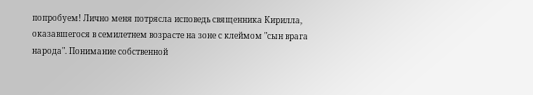попробуем! Лично меня потрясла исповедь священника Кирилла, оказавшегося в семилетнем возрасте на зоне с клеймом "сын врага народа". Понимание собственной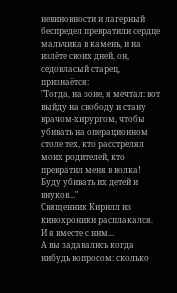невиновности и лагерный беспредел превратили сердце мальчика в камень, и на излёте своих дней, он, седовласый старец, признаётся:
"Тогда, на зоне, я мечтал: вот выйду на свободу и стану врачом-хирургом, чтобы убивать на операционном столе тех, кто расстрелял моих родителей, кто превратил меня в волка! Буду убивать их детей и внуков..."
Священник Кирилл из кинохроники расплакался. И я вместе с ним...
А вы задавались когда нибудь вопросом: сколько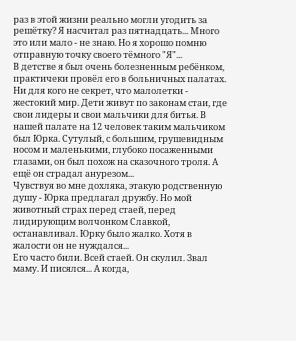раз в этой жизни реально могли угодить за решётку? Я насчитал раз пятнадцать... Много это или мало - не знаю. Но я хорошо помню отправную точку своего тёмного "Я"...
В детстве я был очень болезненным ребёнком, практичеки провёл его в больничных палатах. Ни для кого не секрет, что малолетки - жестокий мир. Дети живут по законам стаи, где свои лидеры и свои мальчики для битья. В нашей палате на 12 человек таким мальчиком был Юрка. Сутулый, с большим, грушевидным носом и маленькими, глубоко посаженными глазами, он был похож на сказочного троля. А ещё он страдал анурезом...
Чувствуя во мне дохляка, этакую родственную душу - Юрка предлагал дружбу. Но мой животный страх перед стаей, перед лидирующим волчонком Славкой, останавливал. Юрку было жалко. Хотя в жалости он не нуждался...
Его часто били. Всей стаей. Он скулил. Звал маму. И писялся... А когда,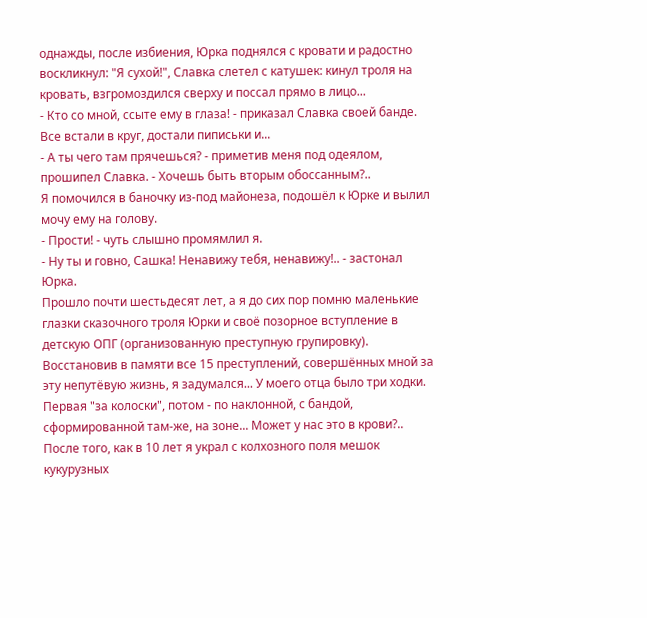однажды, после избиения, Юрка поднялся с кровати и радостно воскликнул: "Я сухой!", Славка слетел с катушек: кинул троля на кровать, взгромоздился сверху и поссал прямо в лицо...
- Кто со мной, ссыте ему в глаза! - приказал Славка своей банде. Все встали в круг, достали пиписьки и...
- А ты чего там прячешься? - приметив меня под одеялом, прошипел Славка. - Хочешь быть вторым обоссанным?..
Я помочился в баночку из-под майонеза, подошёл к Юрке и вылил мочу ему на голову.
- Прости! - чуть слышно промямлил я.
- Ну ты и говно, Сашка! Ненавижу тебя, ненавижу!.. - застонал Юрка.
Прошло почти шестьдесят лет, а я до сих пор помню маленькие глазки сказочного троля Юрки и своё позорное вступление в детскую ОПГ (организованную преступную групировку).
Восстановив в памяти все 15 преступлений, совершённых мной за эту непутёвую жизнь, я задумался... У моего отца было три ходки. Первая "за колоски", потом - по наклонной, с бандой, сформированной там-же, на зоне... Может у нас это в крови?..
После того, как в 10 лет я украл с колхозного поля мешок кукурузных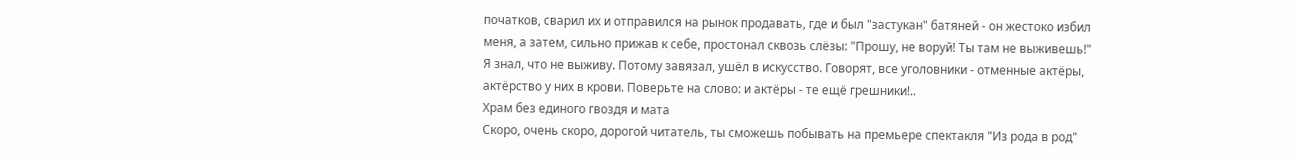початков, сварил их и отправился на рынок продавать, где и был "застукан" батяней - он жестоко избил меня, а затем, сильно прижав к себе, простонал сквозь слёзы: "Прошу, не воруй! Ты там не выживешь!"
Я знал, что не выживу. Потому завязал, ушёл в искусство. Говорят, все уголовники - отменные актёры, актёрство у них в крови. Поверьте на слово: и актёры - те ещё грешники!..
Храм без единого гвоздя и мата
Скоро, очень скоро, дорогой читатель, ты сможешь побывать на премьере спектакля "Из рода в род"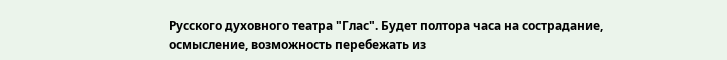Русского духовного театра "Глас". Будет полтора часа на сострадание, осмысление, возможность перебежать из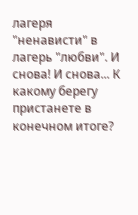лагеря "ненависти" в лагерь "любви". И снова! И снова... К какому берегу пристанете в конечном итоге?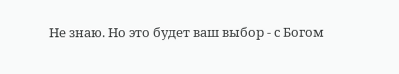Не знаю. Но это будет ваш выбор - с Богом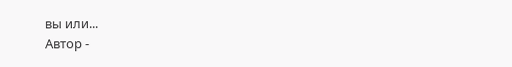вы или...
Автор -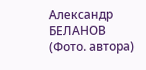Александр БЕЛАНОВ
(Фото. автора)